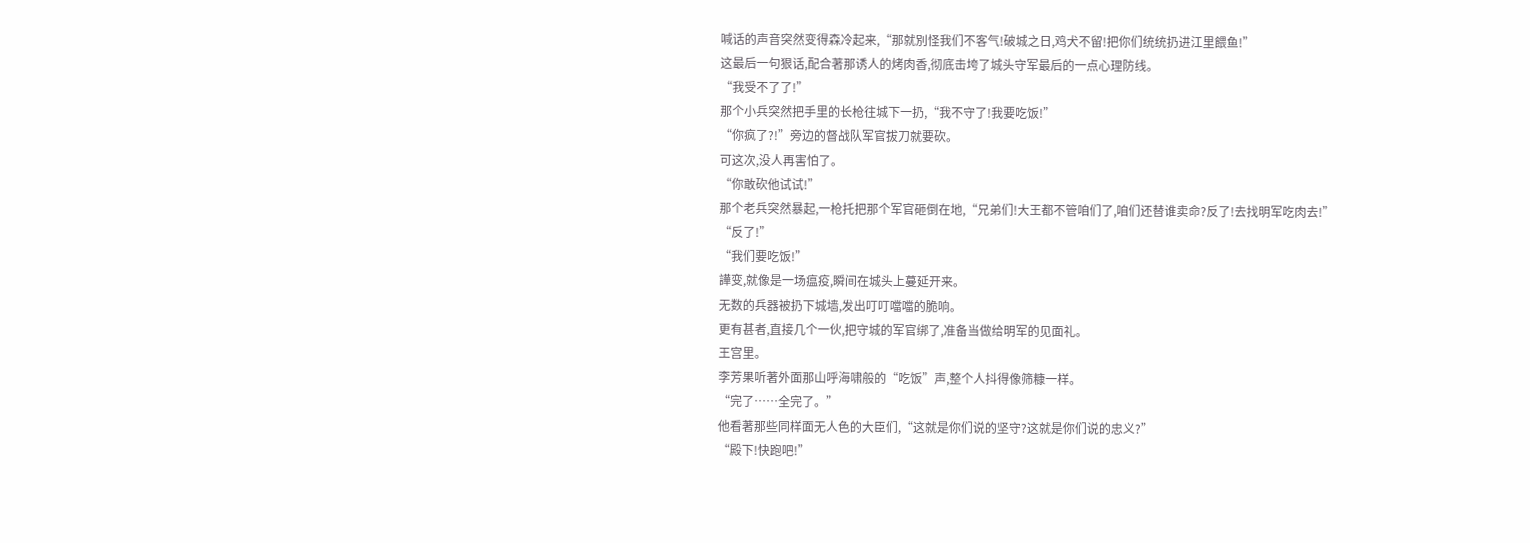喊话的声音突然变得森冷起来,“那就別怪我们不客气!破城之日,鸡犬不留!把你们统统扔进江里餵鱼!”
这最后一句狠话,配合著那诱人的烤肉香,彻底击垮了城头守军最后的一点心理防线。
“我受不了了!”
那个小兵突然把手里的长枪往城下一扔,“我不守了!我要吃饭!”
“你疯了?!”旁边的督战队军官拔刀就要砍。
可这次,没人再害怕了。
“你敢砍他试试!”
那个老兵突然暴起,一枪托把那个军官砸倒在地,“兄弟们!大王都不管咱们了,咱们还替谁卖命?反了!去找明军吃肉去!”
“反了!”
“我们要吃饭!”
譁变,就像是一场瘟疫,瞬间在城头上蔓延开来。
无数的兵器被扔下城墙,发出叮叮噹噹的脆响。
更有甚者,直接几个一伙,把守城的军官绑了,准备当做给明军的见面礼。
王宫里。
李芳果听著外面那山呼海啸般的“吃饭”声,整个人抖得像筛糠一样。
“完了……全完了。”
他看著那些同样面无人色的大臣们,“这就是你们说的坚守?这就是你们说的忠义?”
“殿下!快跑吧!”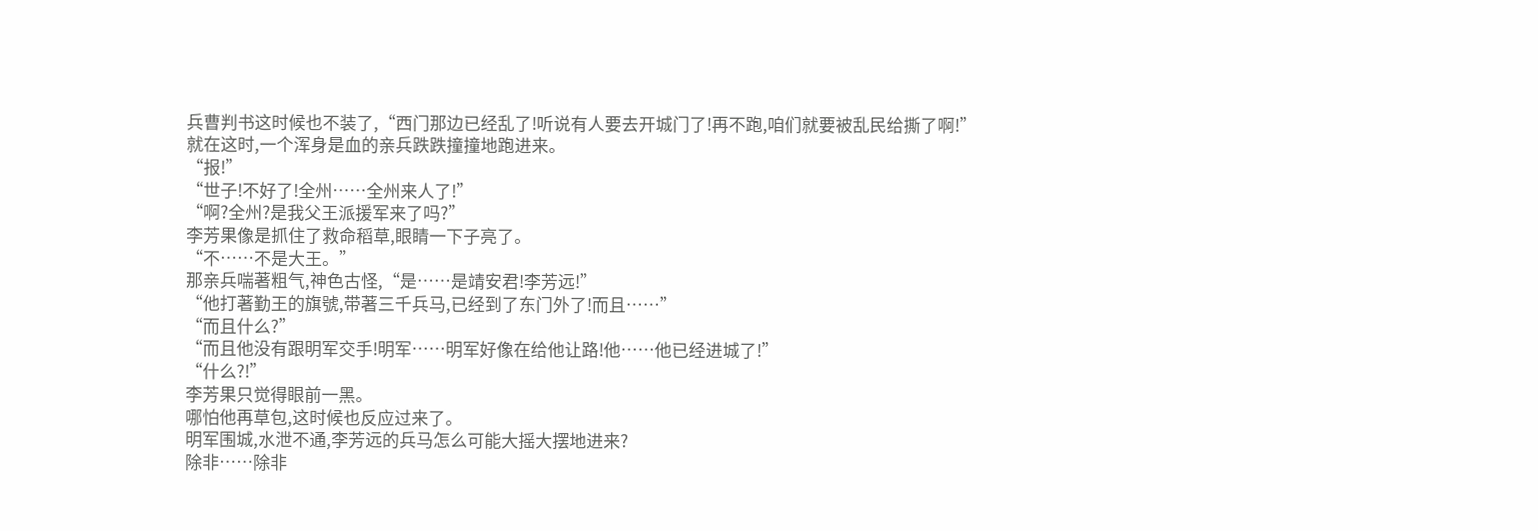兵曹判书这时候也不装了,“西门那边已经乱了!听说有人要去开城门了!再不跑,咱们就要被乱民给撕了啊!”
就在这时,一个浑身是血的亲兵跌跌撞撞地跑进来。
“报!”
“世子!不好了!全州……全州来人了!”
“啊?全州?是我父王派援军来了吗?”
李芳果像是抓住了救命稻草,眼睛一下子亮了。
“不……不是大王。”
那亲兵喘著粗气,神色古怪,“是……是靖安君!李芳远!”
“他打著勤王的旗號,带著三千兵马,已经到了东门外了!而且……”
“而且什么?”
“而且他没有跟明军交手!明军……明军好像在给他让路!他……他已经进城了!”
“什么?!”
李芳果只觉得眼前一黑。
哪怕他再草包,这时候也反应过来了。
明军围城,水泄不通,李芳远的兵马怎么可能大摇大摆地进来?
除非……除非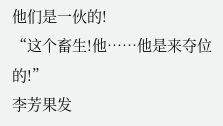他们是一伙的!
“这个畜生!他……他是来夺位的!”
李芳果发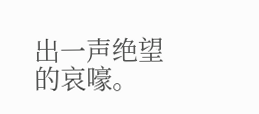出一声绝望的哀嚎。